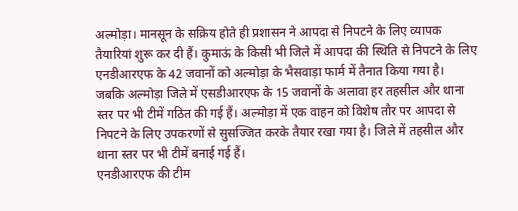अल्मोड़ा। मानसून के सक्रिय होते ही प्रशासन ने आपदा से निपटने के लिए व्यापक तैयारियां शुरू कर दी हैं। कुमाऊं के किसी भी जिले में आपदा की स्थिति से निपटने के लिए एनडीआरएफ के 42 जवानों को अल्मोड़ा के भैसवाड़ा फार्म में तैनात किया गया है।
जबकि अल्मोड़ा जिले में एसडीआरएफ के 15 जवानों के अलावा हर तहसील और थाना स्तर पर भी टीमें गठित की गई हैं। अल्मोड़ा में एक वाहन को विशेष तौर पर आपदा से निपटने के लिए उपकरणों से सुसज्जित करके तैयार रखा गया है। जिले में तहसील और थाना स्तर पर भी टीमें बनाई गई हैं।
एनडीआरएफ की टीम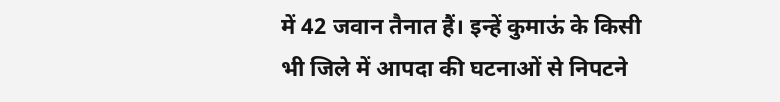में 42 जवान तैनात हैं। इन्हें कुमाऊं के किसी भी जिले में आपदा की घटनाओं से निपटने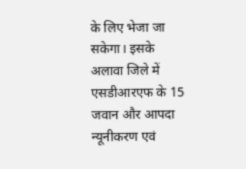के लिए भेजा जा सकेगा। इसके अलावा जिले में एसडीआरएफ के 15 जवान और आपदा न्यूनीकरण एवं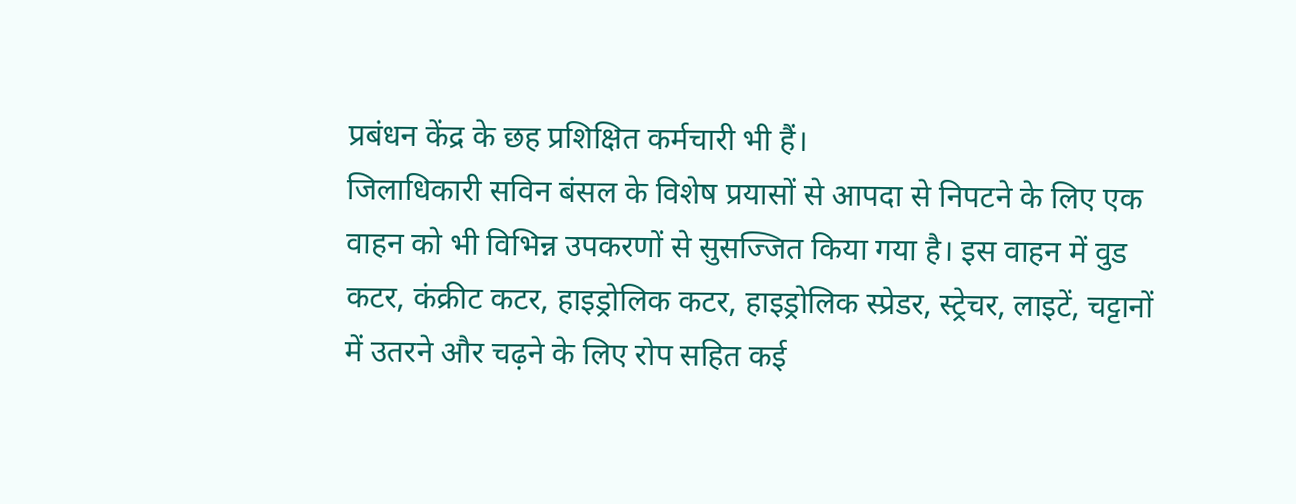प्रबंधन केंद्र के छह प्रशिक्षित कर्मचारी भी हैं।
जिलाधिकारी सविन बंसल के विशेष प्रयासों से आपदा से निपटने के लिए एक वाहन को भी विभिन्न उपकरणों से सुसज्जित किया गया है। इस वाहन में वुड कटर, कंक्रीट कटर, हाइड्रोलिक कटर, हाइड्रोलिक स्प्रेडर, स्ट्रेचर, लाइटें, चट्टानों में उतरने और चढ़ने के लिए रोप सहित कई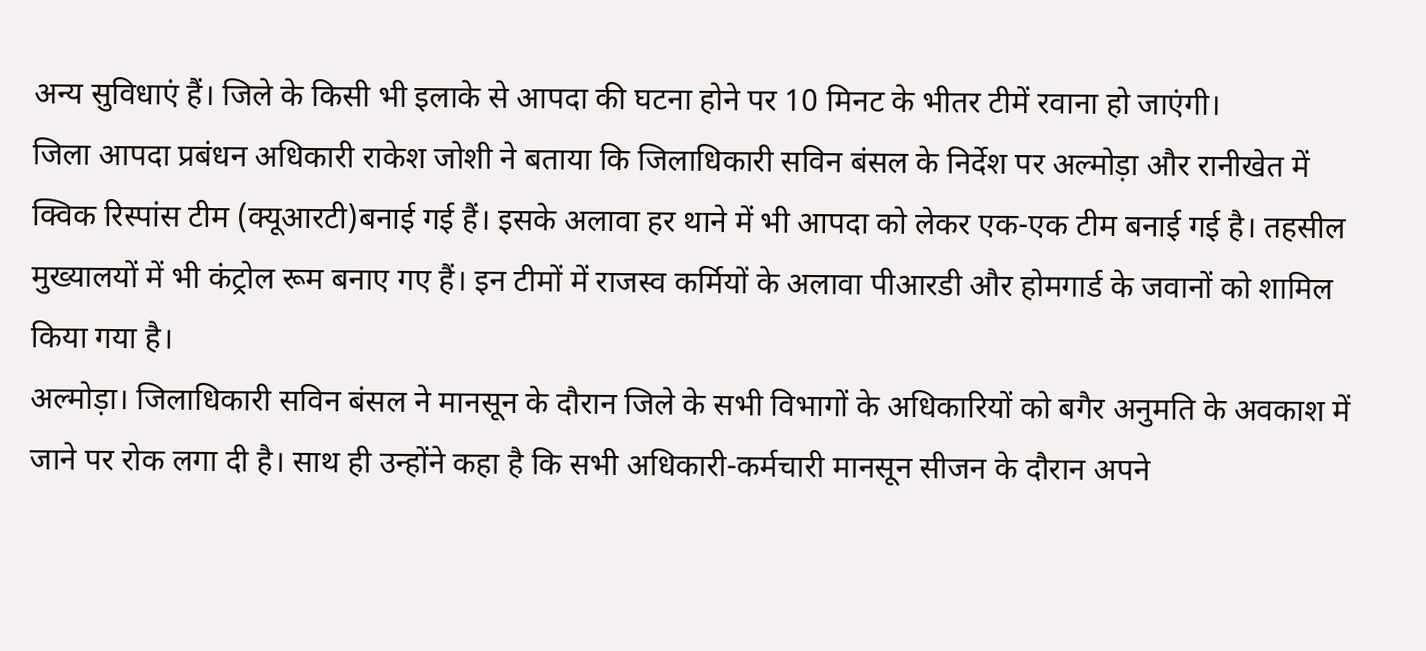अन्य सुविधाएं हैं। जिले के किसी भी इलाके से आपदा की घटना होने पर 10 मिनट के भीतर टीमें रवाना हो जाएंगी।
जिला आपदा प्रबंधन अधिकारी राकेश जोशी ने बताया कि जिलाधिकारी सविन बंसल के निर्देश पर अल्मोड़ा और रानीखेत में क्विक रिस्पांस टीम (क्यूआरटी)बनाई गई हैं। इसके अलावा हर थाने में भी आपदा को लेकर एक-एक टीम बनाई गई है। तहसील मुख्यालयों में भी कंट्रोल रूम बनाए गए हैं। इन टीमों में राजस्व कर्मियों के अलावा पीआरडी और होमगार्ड के जवानों को शामिल किया गया है।
अल्मोड़ा। जिलाधिकारी सविन बंसल ने मानसून के दौरान जिले के सभी विभागों के अधिकारियों को बगैर अनुमति के अवकाश में जाने पर रोक लगा दी है। साथ ही उन्होंने कहा है कि सभी अधिकारी-कर्मचारी मानसून सीजन के दौरान अपने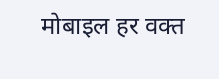मोबाइल हर वक्त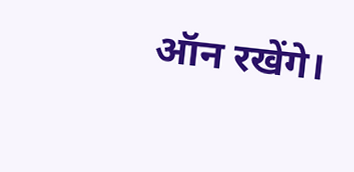ऑन रखेंगे।